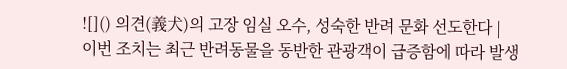![]() 의견(義犬)의 고장 임실 오수, 성숙한 반려 문화 선도한다 |
이번 조치는 최근 반려동물을 동반한 관광객이 급증함에 따라 발생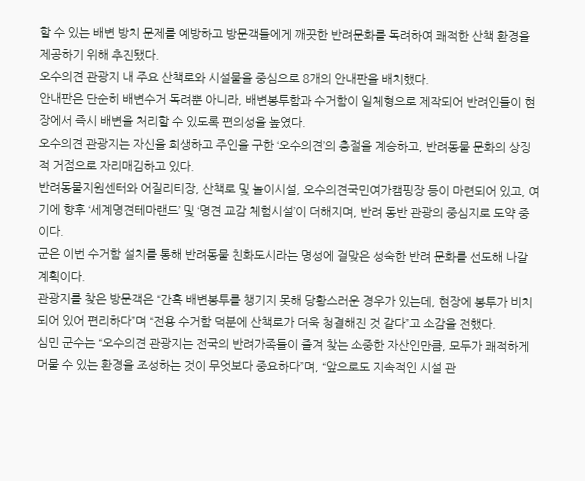할 수 있는 배변 방치 문제를 예방하고 방문객들에게 깨끗한 반려문화를 독려하여 쾌적한 산책 환경을 제공하기 위해 추진됐다.
오수의견 관광지 내 주요 산책로와 시설물을 중심으로 8개의 안내판을 배치했다.
안내판은 단순히 배변수거 독려뿐 아니라, 배변봉투함과 수거함이 일체형으로 제작되어 반려인들이 현장에서 즉시 배변을 처리할 수 있도록 편의성을 높였다.
오수의견 관광지는 자신을 희생하고 주인을 구한 ‘오수의견’의 충절을 계승하고, 반려동물 문화의 상징적 거점으로 자리매김하고 있다.
반려동물지원센터와 어질리티장, 산책로 및 놀이시설, 오수의견국민여가캠핑장 등이 마련되어 있고, 여기에 향후 ‘세계명견테마랜드’ 및 ‘명견 교감 체험시설’이 더해지며, 반려 동반 관광의 중심지로 도약 중이다.
군은 이번 수거함 설치를 통해 반려동물 친화도시라는 명성에 걸맞은 성숙한 반려 문화를 선도해 나갈 계획이다.
관광지를 찾은 방문객은 “간혹 배변봉투를 챙기지 못해 당황스러운 경우가 있는데, 현장에 봉투가 비치되어 있어 편리하다”며 “전용 수거함 덕분에 산책로가 더욱 청결해진 것 같다”고 소감을 전했다.
심민 군수는 “오수의견 관광지는 전국의 반려가족들이 즐겨 찾는 소중한 자산인만큼, 모두가 쾌적하게 머물 수 있는 환경을 조성하는 것이 무엇보다 중요하다”며, “앞으로도 지속적인 시설 관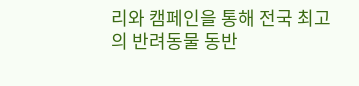리와 캠페인을 통해 전국 최고의 반려동물 동반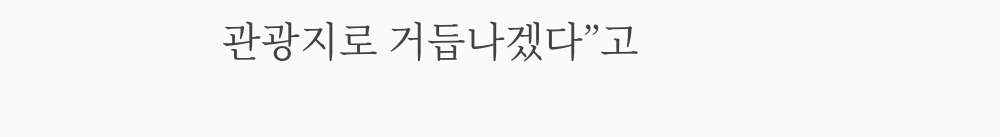관광지로 거듭나겠다”고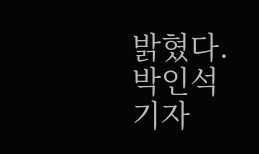밝혔다.
박인석 기자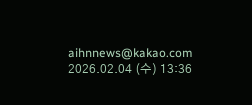aihnnews@kakao.com
2026.02.04 (수) 13:36